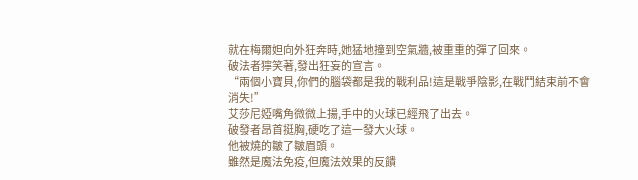就在梅爾妲向外狂奔時,她猛地撞到空氣牆,被重重的彈了回來。
破法者獰笑著,發出狂妄的宣言。
“兩個小寶貝,你們的腦袋都是我的戰利品!這是戰爭陰影,在戰鬥結束前不會消失!”
艾莎尼婭嘴角微微上揚,手中的火球已經飛了出去。
破發者昂首挺胸,硬吃了這一發大火球。
他被燒的皺了皺眉頭。
雖然是魔法免疫,但魔法效果的反饋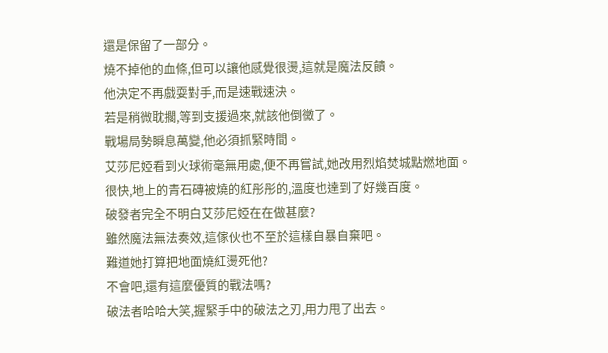還是保留了一部分。
燒不掉他的血條,但可以讓他感覺很燙,這就是魔法反饋。
他決定不再戲耍對手,而是速戰速決。
若是稍微耽擱,等到支援過來,就該他倒黴了。
戰場局勢瞬息萬變,他必須抓緊時間。
艾莎尼婭看到火球術毫無用處,便不再嘗試,她改用烈焰焚城點燃地面。
很快,地上的青石磚被燒的紅彤彤的,溫度也達到了好幾百度。
破發者完全不明白艾莎尼婭在在做甚麼?
雖然魔法無法奏效,這傢伙也不至於這樣自暴自棄吧。
難道她打算把地面燒紅燙死他?
不會吧,還有這麼優質的戰法嗎?
破法者哈哈大笑,握緊手中的破法之刃,用力甩了出去。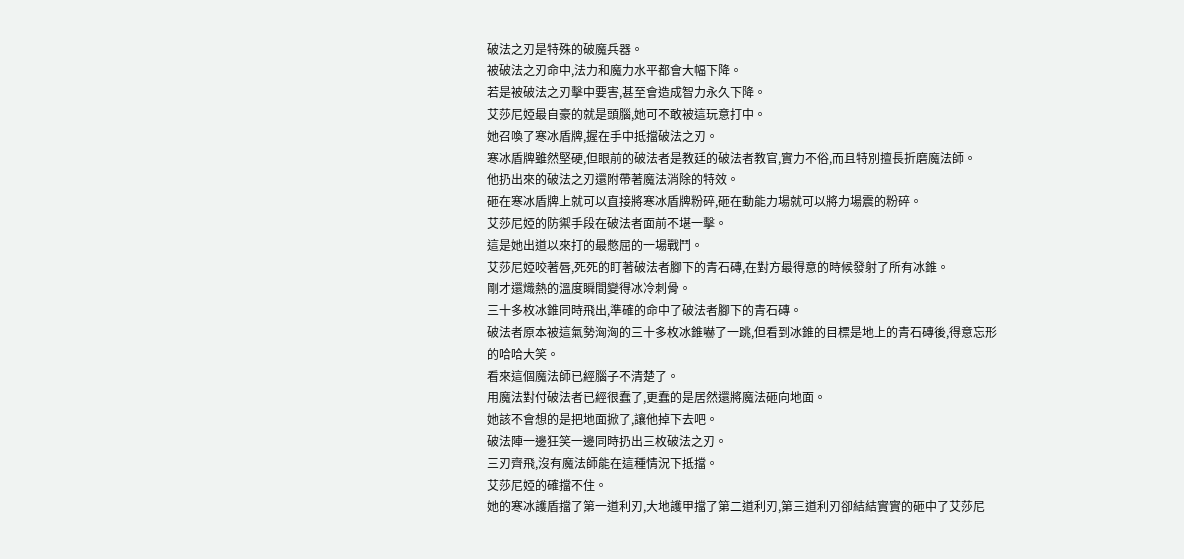破法之刃是特殊的破魔兵器。
被破法之刃命中,法力和魔力水平都會大幅下降。
若是被破法之刃擊中要害,甚至會造成智力永久下降。
艾莎尼婭最自豪的就是頭腦,她可不敢被這玩意打中。
她召喚了寒冰盾牌,握在手中抵擋破法之刃。
寒冰盾牌雖然堅硬,但眼前的破法者是教廷的破法者教官,實力不俗,而且特別擅長折磨魔法師。
他扔出來的破法之刃還附帶著魔法消除的特效。
砸在寒冰盾牌上就可以直接將寒冰盾牌粉碎,砸在動能力場就可以將力場震的粉碎。
艾莎尼婭的防禦手段在破法者面前不堪一擊。
這是她出道以來打的最憋屈的一場戰鬥。
艾莎尼婭咬著唇,死死的盯著破法者腳下的青石磚,在對方最得意的時候發射了所有冰錐。
剛才還熾熱的溫度瞬間變得冰冷刺骨。
三十多枚冰錐同時飛出,準確的命中了破法者腳下的青石磚。
破法者原本被這氣勢洶洶的三十多枚冰錐嚇了一跳,但看到冰錐的目標是地上的青石磚後,得意忘形的哈哈大笑。
看來這個魔法師已經腦子不清楚了。
用魔法對付破法者已經很蠢了,更蠢的是居然還將魔法砸向地面。
她該不會想的是把地面掀了,讓他掉下去吧。
破法陣一邊狂笑一邊同時扔出三枚破法之刃。
三刃齊飛,沒有魔法師能在這種情況下抵擋。
艾莎尼婭的確擋不住。
她的寒冰護盾擋了第一道利刃,大地護甲擋了第二道利刃,第三道利刃卻結結實實的砸中了艾莎尼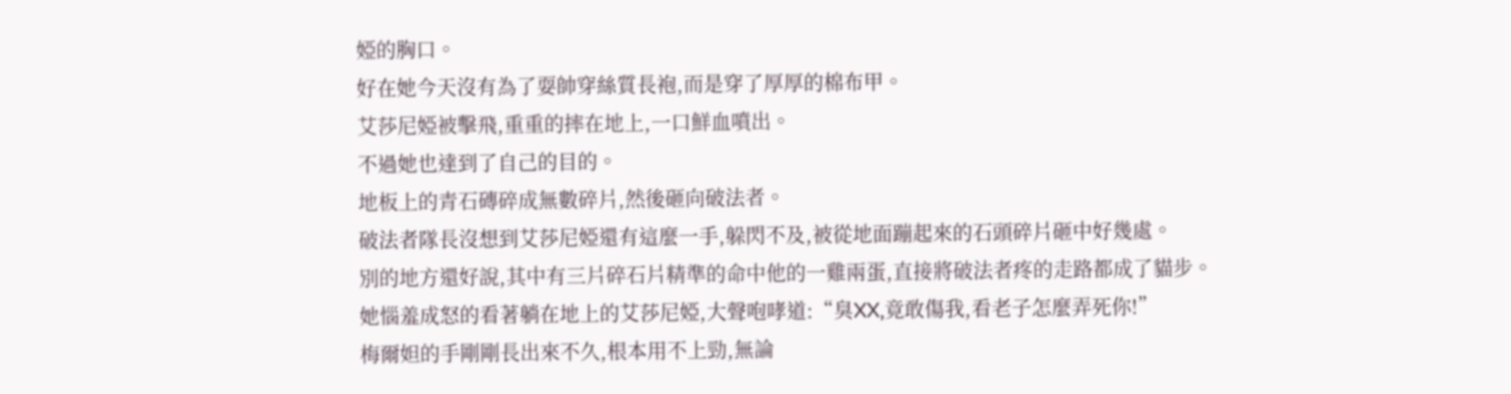婭的胸口。
好在她今天沒有為了耍帥穿絲質長袍,而是穿了厚厚的棉布甲。
艾莎尼婭被擊飛,重重的摔在地上,一口鮮血噴出。
不過她也達到了自己的目的。
地板上的青石磚碎成無數碎片,然後砸向破法者。
破法者隊長沒想到艾莎尼婭還有這麼一手,躲閃不及,被從地面蹦起來的石頭碎片砸中好幾處。
別的地方還好說,其中有三片碎石片精準的命中他的一雞兩蛋,直接將破法者疼的走路都成了貓步。
她惱羞成怒的看著躺在地上的艾莎尼婭,大聲咆哮道:“臭XX,竟敢傷我,看老子怎麼弄死你!”
梅爾妲的手剛剛長出來不久,根本用不上勁,無論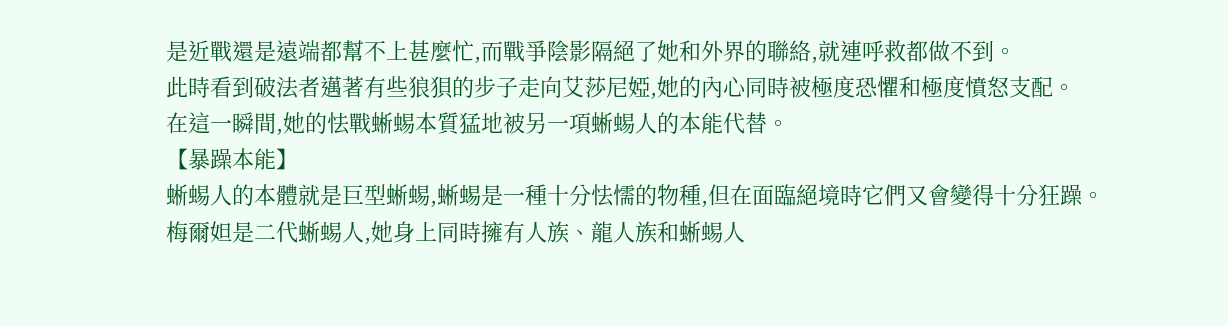是近戰還是遠端都幫不上甚麼忙,而戰爭陰影隔絕了她和外界的聯絡,就連呼救都做不到。
此時看到破法者邁著有些狼狽的步子走向艾莎尼婭,她的內心同時被極度恐懼和極度憤怒支配。
在這一瞬間,她的怯戰蜥蜴本質猛地被另一項蜥蜴人的本能代替。
【暴躁本能】
蜥蜴人的本體就是巨型蜥蜴,蜥蜴是一種十分怯懦的物種,但在面臨絕境時它們又會變得十分狂躁。
梅爾妲是二代蜥蜴人,她身上同時擁有人族、龍人族和蜥蜴人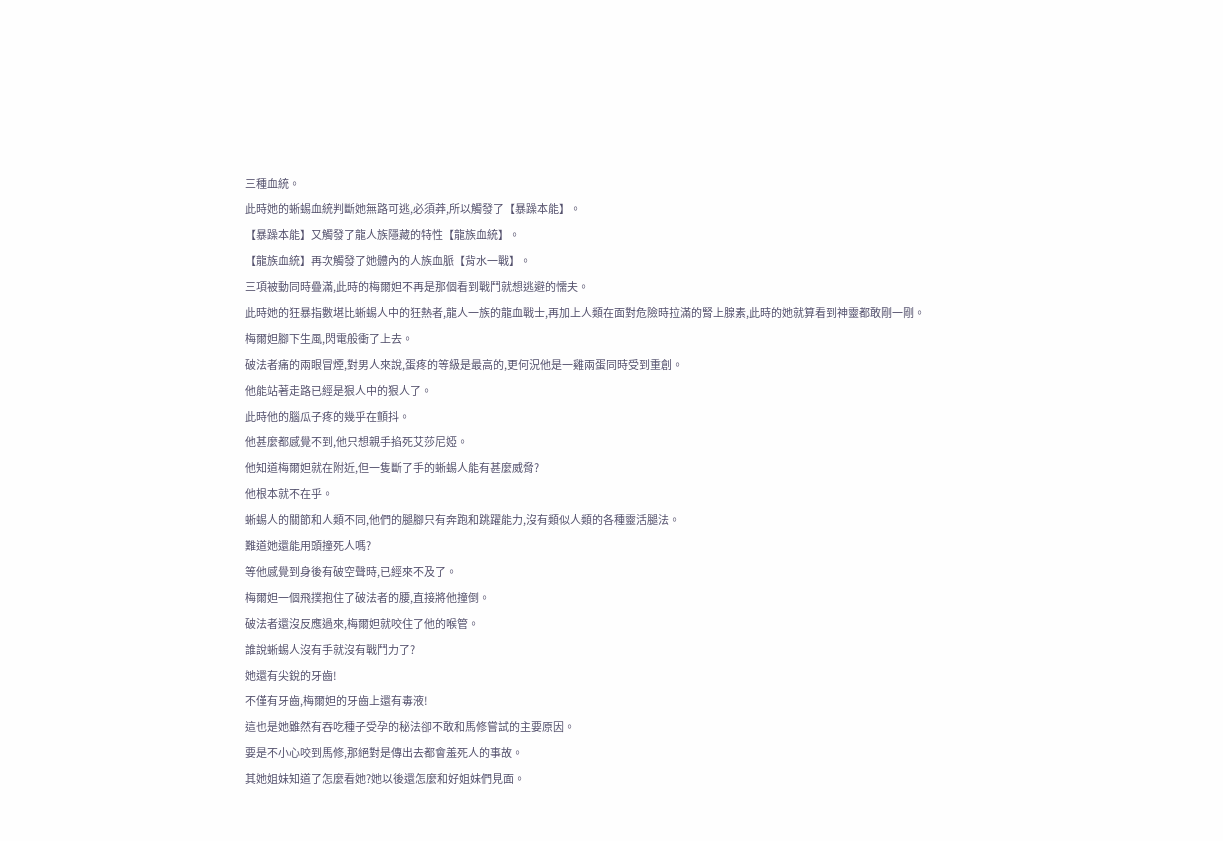三種血統。
此時她的蜥蜴血統判斷她無路可逃,必須莽,所以觸發了【暴躁本能】。
【暴躁本能】又觸發了龍人族隱藏的特性【龍族血統】。
【龍族血統】再次觸發了她體內的人族血脈【背水一戰】。
三項被動同時疊滿,此時的梅爾妲不再是那個看到戰鬥就想逃避的懦夫。
此時她的狂暴指數堪比蜥蜴人中的狂熱者,龍人一族的龍血戰士,再加上人類在面對危險時拉滿的腎上腺素,此時的她就算看到神靈都敢剛一剛。
梅爾妲腳下生風,閃電般衝了上去。
破法者痛的兩眼冒煙,對男人來說,蛋疼的等級是最高的,更何況他是一雞兩蛋同時受到重創。
他能站著走路已經是狠人中的狠人了。
此時他的腦瓜子疼的幾乎在顫抖。
他甚麼都感覺不到,他只想親手掐死艾莎尼婭。
他知道梅爾妲就在附近,但一隻斷了手的蜥蜴人能有甚麼威脅?
他根本就不在乎。
蜥蜴人的關節和人類不同,他們的腿腳只有奔跑和跳躍能力,沒有類似人類的各種靈活腿法。
難道她還能用頭撞死人嗎?
等他感覺到身後有破空聲時,已經來不及了。
梅爾妲一個飛撲抱住了破法者的腰,直接將他撞倒。
破法者還沒反應過來,梅爾妲就咬住了他的喉管。
誰說蜥蜴人沒有手就沒有戰鬥力了?
她還有尖銳的牙齒!
不僅有牙齒,梅爾妲的牙齒上還有毒液!
這也是她雖然有吞吃種子受孕的秘法卻不敢和馬修嘗試的主要原因。
要是不小心咬到馬修,那絕對是傳出去都會羞死人的事故。
其她姐妹知道了怎麼看她?她以後還怎麼和好姐妹們見面。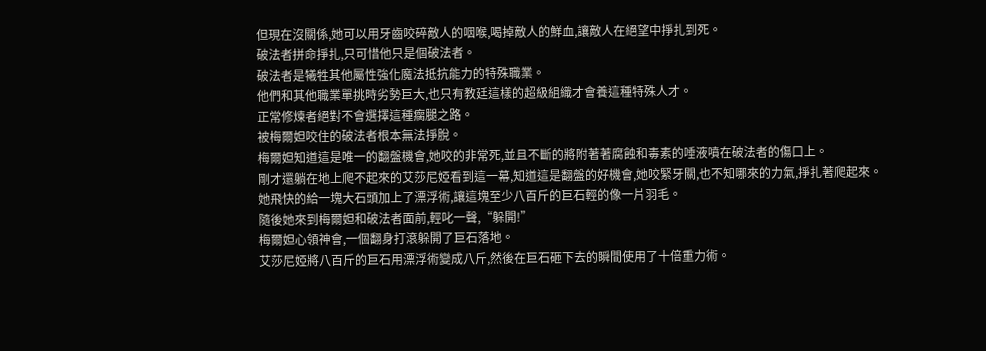但現在沒關係,她可以用牙齒咬碎敵人的咽喉,喝掉敵人的鮮血,讓敵人在絕望中掙扎到死。
破法者拼命掙扎,只可惜他只是個破法者。
破法者是犧牲其他屬性強化魔法抵抗能力的特殊職業。
他們和其他職業單挑時劣勢巨大,也只有教廷這樣的超級組織才會養這種特殊人才。
正常修煉者絕對不會選擇這種瘸腿之路。
被梅爾妲咬住的破法者根本無法掙脫。
梅爾妲知道這是唯一的翻盤機會,她咬的非常死,並且不斷的將附著著腐蝕和毒素的唾液噴在破法者的傷口上。
剛才還躺在地上爬不起來的艾莎尼婭看到這一幕,知道這是翻盤的好機會,她咬緊牙關,也不知哪來的力氣,掙扎著爬起來。
她飛快的給一塊大石頭加上了漂浮術,讓這塊至少八百斤的巨石輕的像一片羽毛。
隨後她來到梅爾妲和破法者面前,輕叱一聲,“躲開!”
梅爾妲心領神會,一個翻身打滾躲開了巨石落地。
艾莎尼婭將八百斤的巨石用漂浮術變成八斤,然後在巨石砸下去的瞬間使用了十倍重力術。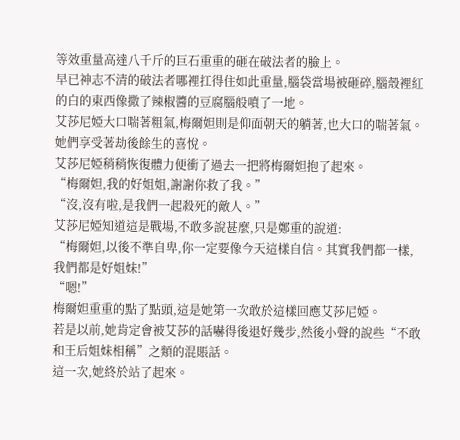等效重量高達八千斤的巨石重重的砸在破法者的臉上。
早已神志不清的破法者哪裡扛得住如此重量,腦袋當場被砸碎,腦殼裡紅的白的東西像撒了辣椒醬的豆腐腦般噴了一地。
艾莎尼婭大口喘著粗氣,梅爾妲則是仰面朝天的躺著,也大口的喘著氣。
她們享受著劫後餘生的喜悅。
艾莎尼婭稍稍恢復體力便衝了過去一把將梅爾妲抱了起來。
“梅爾妲,我的好姐姐,謝謝你救了我。”
“沒,沒有啦,是我們一起殺死的敵人。”
艾莎尼婭知道這是戰場,不敢多說甚麼,只是鄭重的說道:
“梅爾妲,以後不準自卑,你一定要像今天這樣自信。其實我們都一樣,我們都是好姐妹!”
“嗯!”
梅爾妲重重的點了點頭,這是她第一次敢於這樣回應艾莎尼婭。
若是以前,她肯定會被艾莎的話嚇得後退好幾步,然後小聲的說些“不敢和王后姐妹相稱”之類的混賬話。
這一次,她終於站了起來。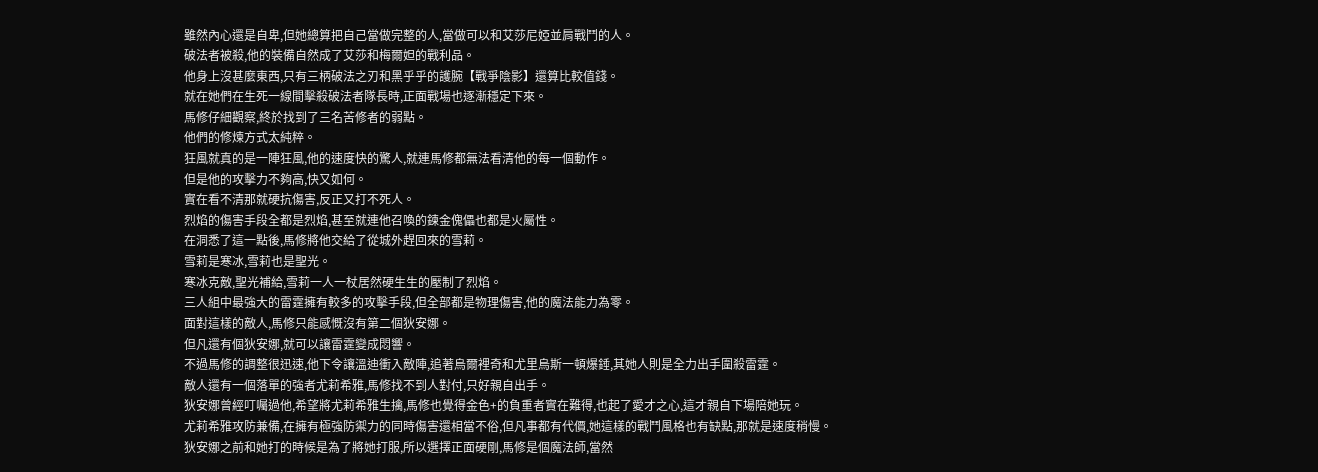雖然內心還是自卑,但她總算把自己當做完整的人,當做可以和艾莎尼婭並肩戰鬥的人。
破法者被殺,他的裝備自然成了艾莎和梅爾妲的戰利品。
他身上沒甚麼東西,只有三柄破法之刃和黑乎乎的護腕【戰爭陰影】還算比較值錢。
就在她們在生死一線間擊殺破法者隊長時,正面戰場也逐漸穩定下來。
馬修仔細觀察,終於找到了三名苦修者的弱點。
他們的修煉方式太純粹。
狂風就真的是一陣狂風,他的速度快的驚人,就連馬修都無法看清他的每一個動作。
但是他的攻擊力不夠高,快又如何。
實在看不清那就硬抗傷害,反正又打不死人。
烈焰的傷害手段全都是烈焰,甚至就連他召喚的鍊金傀儡也都是火屬性。
在洞悉了這一點後,馬修將他交給了從城外趕回來的雪莉。
雪莉是寒冰,雪莉也是聖光。
寒冰克敵,聖光補給,雪莉一人一杖居然硬生生的壓制了烈焰。
三人組中最強大的雷霆擁有較多的攻擊手段,但全部都是物理傷害,他的魔法能力為零。
面對這樣的敵人,馬修只能感慨沒有第二個狄安娜。
但凡還有個狄安娜,就可以讓雷霆變成悶響。
不過馬修的調整很迅速,他下令讓溫迪衝入敵陣,追著烏爾裡奇和尤里烏斯一頓爆錘,其她人則是全力出手圍殺雷霆。
敵人還有一個落單的強者尤莉希雅,馬修找不到人對付,只好親自出手。
狄安娜曾經叮囑過他,希望將尤莉希雅生擒,馬修也覺得金色+的負重者實在難得,也起了愛才之心,這才親自下場陪她玩。
尤莉希雅攻防兼備,在擁有極強防禦力的同時傷害還相當不俗,但凡事都有代價,她這樣的戰鬥風格也有缺點,那就是速度稍慢。
狄安娜之前和她打的時候是為了將她打服,所以選擇正面硬剛,馬修是個魔法師,當然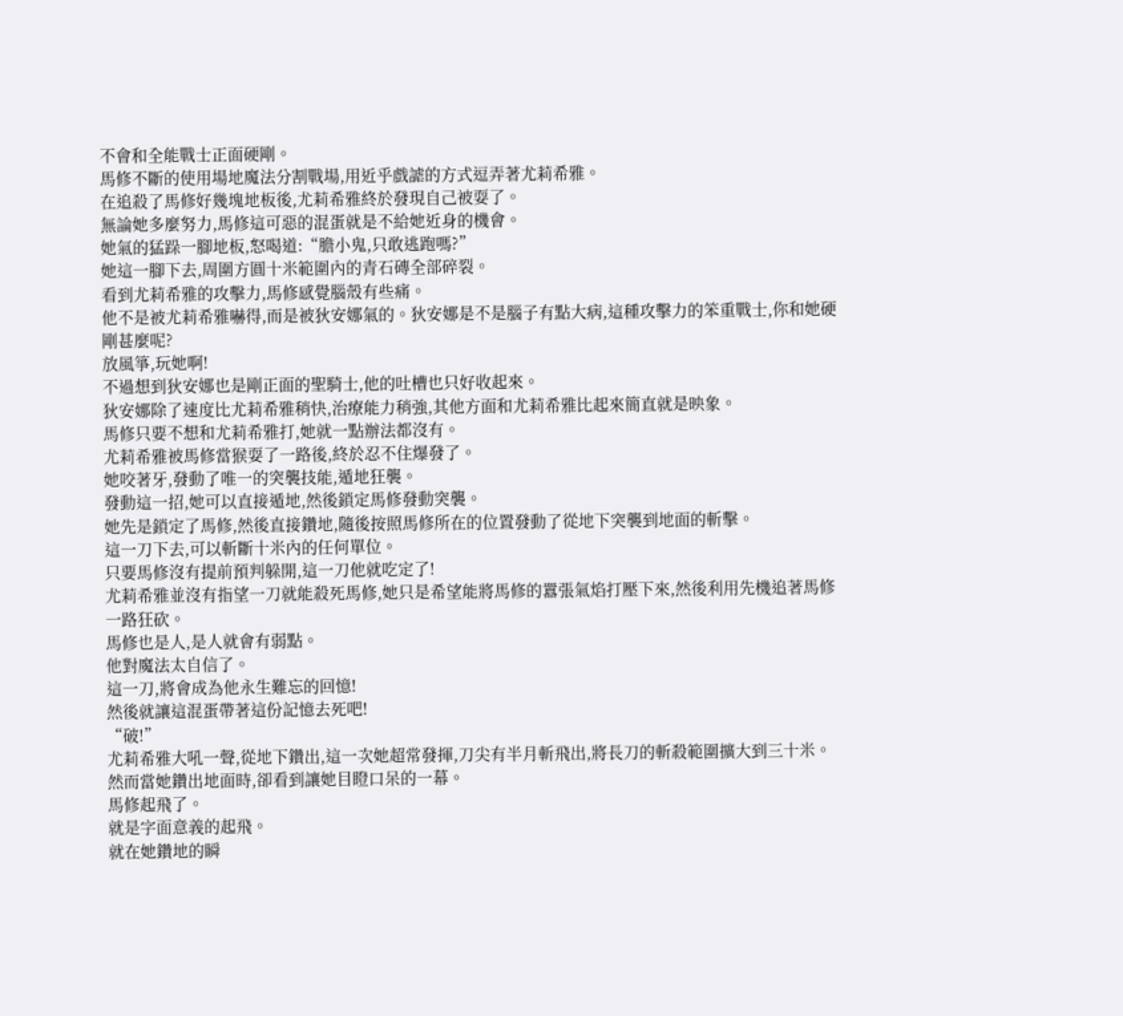不會和全能戰士正面硬剛。
馬修不斷的使用場地魔法分割戰場,用近乎戲謔的方式逗弄著尤莉希雅。
在追殺了馬修好幾塊地板後,尤莉希雅終於發現自己被耍了。
無論她多麼努力,馬修這可惡的混蛋就是不給她近身的機會。
她氣的猛跺一腳地板,怒喝道:“膽小鬼,只敢逃跑嗎?”
她這一腳下去,周圍方圓十米範圍內的青石磚全部碎裂。
看到尤莉希雅的攻擊力,馬修感覺腦殼有些痛。
他不是被尤莉希雅嚇得,而是被狄安娜氣的。狄安娜是不是腦子有點大病,這種攻擊力的笨重戰士,你和她硬剛甚麼呢?
放風箏,玩她啊!
不過想到狄安娜也是剛正面的聖騎士,他的吐槽也只好收起來。
狄安娜除了速度比尤莉希雅稍快,治療能力稍強,其他方面和尤莉希雅比起來簡直就是映象。
馬修只要不想和尤莉希雅打,她就一點辦法都沒有。
尤莉希雅被馬修當猴耍了一路後,終於忍不住爆發了。
她咬著牙,發動了唯一的突襲技能,遁地狂襲。
發動這一招,她可以直接遁地,然後鎖定馬修發動突襲。
她先是鎖定了馬修,然後直接鑽地,隨後按照馬修所在的位置發動了從地下突襲到地面的斬擊。
這一刀下去,可以斬斷十米內的任何單位。
只要馬修沒有提前預判躲開,這一刀他就吃定了!
尤莉希雅並沒有指望一刀就能殺死馬修,她只是希望能將馬修的囂張氣焰打壓下來,然後利用先機追著馬修一路狂砍。
馬修也是人,是人就會有弱點。
他對魔法太自信了。
這一刀,將會成為他永生難忘的回憶!
然後就讓這混蛋帶著這份記憶去死吧!
“破!”
尤莉希雅大吼一聲,從地下鑽出,這一次她超常發揮,刀尖有半月斬飛出,將長刀的斬殺範圍擴大到三十米。
然而當她鑽出地面時,卻看到讓她目瞪口呆的一幕。
馬修起飛了。
就是字面意義的起飛。
就在她鑽地的瞬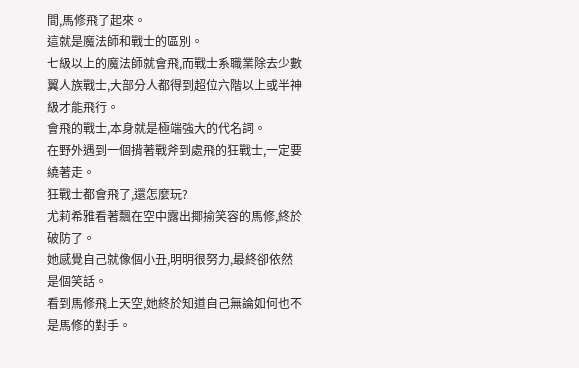間,馬修飛了起來。
這就是魔法師和戰士的區別。
七級以上的魔法師就會飛,而戰士系職業除去少數翼人族戰士,大部分人都得到超位六階以上或半神級才能飛行。
會飛的戰士,本身就是極端強大的代名詞。
在野外遇到一個揹著戰斧到處飛的狂戰士,一定要繞著走。
狂戰士都會飛了,還怎麼玩?
尤莉希雅看著飄在空中露出揶揄笑容的馬修,終於破防了。
她感覺自己就像個小丑,明明很努力,最終卻依然是個笑話。
看到馬修飛上天空,她終於知道自己無論如何也不是馬修的對手。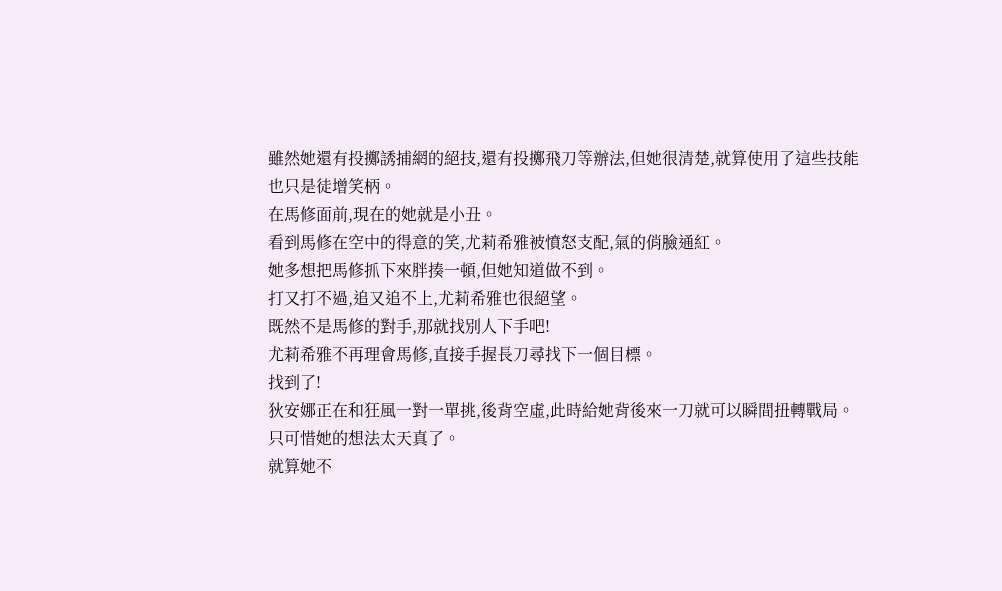雖然她還有投擲誘捕網的絕技,還有投擲飛刀等辦法,但她很清楚,就算使用了這些技能也只是徒增笑柄。
在馬修面前,現在的她就是小丑。
看到馬修在空中的得意的笑,尤莉希雅被憤怒支配,氣的俏臉通紅。
她多想把馬修抓下來胖揍一頓,但她知道做不到。
打又打不過,追又追不上,尤莉希雅也很絕望。
既然不是馬修的對手,那就找別人下手吧!
尤莉希雅不再理會馬修,直接手握長刀尋找下一個目標。
找到了!
狄安娜正在和狂風一對一單挑,後背空虛,此時給她背後來一刀就可以瞬間扭轉戰局。
只可惜她的想法太天真了。
就算她不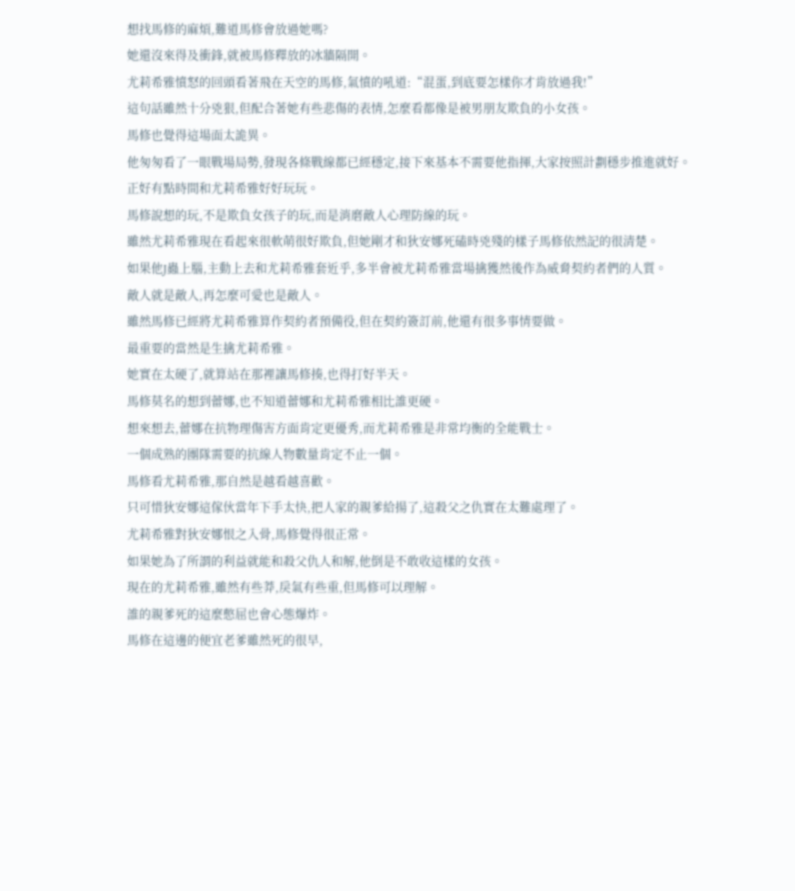想找馬修的麻煩,難道馬修會放過她嗎?
她還沒來得及衝鋒,就被馬修釋放的冰牆隔開。
尤莉希雅憤怒的回頭看著飛在天空的馬修,氣憤的吼道:“混蛋,到底要怎樣你才肯放過我!”
這句話雖然十分兇狠,但配合著她有些悲傷的表情,怎麼看都像是被男朋友欺負的小女孩。
馬修也覺得這場面太詭異。
他匆匆看了一眼戰場局勢,發現各條戰線都已經穩定,接下來基本不需要他指揮,大家按照計劃穩步推進就好。
正好有點時間和尤莉希雅好好玩玩。
馬修說想的玩,不是欺負女孩子的玩,而是消磨敵人心理防線的玩。
雖然尤莉希雅現在看起來很軟萌很好欺負,但她剛才和狄安娜死磕時兇殘的樣子馬修依然記的很清楚。
如果他J蟲上腦,主動上去和尤莉希雅套近乎,多半會被尤莉希雅當場擒獲然後作為威脅契約者們的人質。
敵人就是敵人,再怎麼可愛也是敵人。
雖然馬修已經將尤莉希雅算作契約者預備役,但在契約簽訂前,他還有很多事情要做。
最重要的當然是生擒尤莉希雅。
她實在太硬了,就算站在那裡讓馬修揍,也得打好半天。
馬修莫名的想到蕾娜,也不知道蕾娜和尤莉希雅相比誰更硬。
想來想去,蕾娜在抗物理傷害方面肯定更優秀,而尤莉希雅是非常均衡的全能戰士。
一個成熟的團隊需要的抗線人物數量肯定不止一個。
馬修看尤莉希雅,那自然是越看越喜歡。
只可惜狄安娜這傢伙當年下手太快,把人家的親爹給揚了,這殺父之仇實在太難處理了。
尤莉希雅對狄安娜恨之入骨,馬修覺得很正常。
如果她為了所謂的利益就能和殺父仇人和解,他倒是不敢收這樣的女孩。
現在的尤莉希雅,雖然有些莽,戾氣有些重,但馬修可以理解。
誰的親爹死的這麼憋屈也會心態爆炸。
馬修在這邊的便宜老爹雖然死的很早,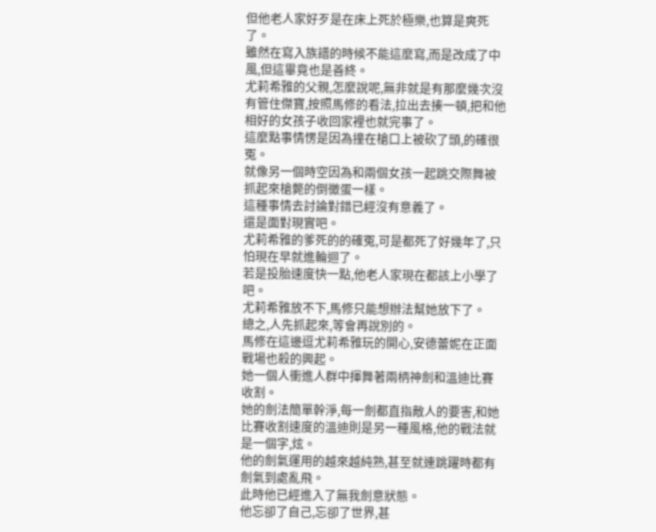但他老人家好歹是在床上死於極樂,也算是爽死了。
雖然在寫入族譜的時候不能這麼寫,而是改成了中風,但這畢竟也是善終。
尤莉希雅的父親,怎麼說呢,無非就是有那麼幾次沒有管住傑寶,按照馬修的看法,拉出去揍一頓,把和他相好的女孩子收回家裡也就完事了。
這麼點事情愣是因為撞在槍口上被砍了頭,的確很冤。
就像另一個時空因為和兩個女孩一起跳交際舞被抓起來槍斃的倒黴蛋一樣。
這種事情去討論對錯已經沒有意義了。
還是面對現實吧。
尤莉希雅的爹死的的確冤,可是都死了好幾年了,只怕現在早就進輪迴了。
若是投胎速度快一點,他老人家現在都該上小學了吧。
尤莉希雅放不下,馬修只能想辦法幫她放下了。
總之,人先抓起來,等會再說別的。
馬修在這邊逗尤莉希雅玩的開心,安德蕾妮在正面戰場也殺的興起。
她一個人衝進人群中揮舞著兩柄神劍和溫迪比賽收割。
她的劍法簡單幹淨,每一劍都直指敵人的要害,和她比賽收割速度的溫迪則是另一種風格,他的戰法就是一個字,炫。
他的劍氣運用的越來越純熟,甚至就連跳躍時都有劍氣到處亂飛。
此時他已經進入了無我劍意狀態。
他忘卻了自己,忘卻了世界,甚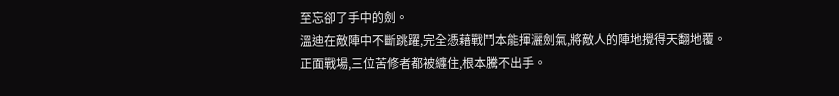至忘卻了手中的劍。
溫迪在敵陣中不斷跳躍,完全憑藉戰鬥本能揮灑劍氣,將敵人的陣地攪得天翻地覆。
正面戰場,三位苦修者都被纏住,根本騰不出手。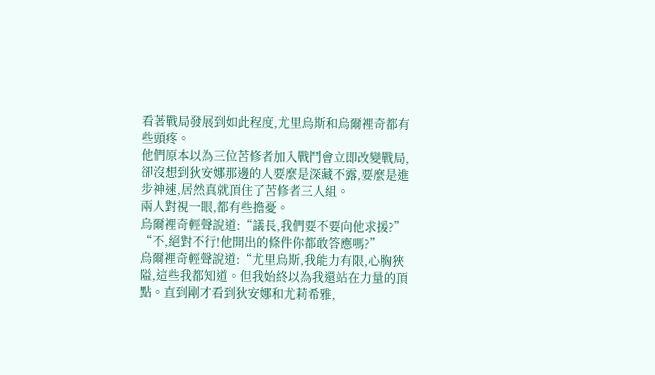看著戰局發展到如此程度,尤里烏斯和烏爾裡奇都有些頭疼。
他們原本以為三位苦修者加入戰鬥會立即改變戰局,卻沒想到狄安娜那邊的人要麼是深藏不露,要麼是進步神速,居然真就頂住了苦修者三人組。
兩人對視一眼,都有些擔憂。
烏爾裡奇輕聲說道:“議長,我們要不要向他求援?”
“不,絕對不行!他開出的條件你都敢答應嗎?”
烏爾裡奇輕聲說道:“尤里烏斯,我能力有限,心胸狹隘,這些我都知道。但我始終以為我還站在力量的頂點。直到剛才看到狄安娜和尤莉希雅,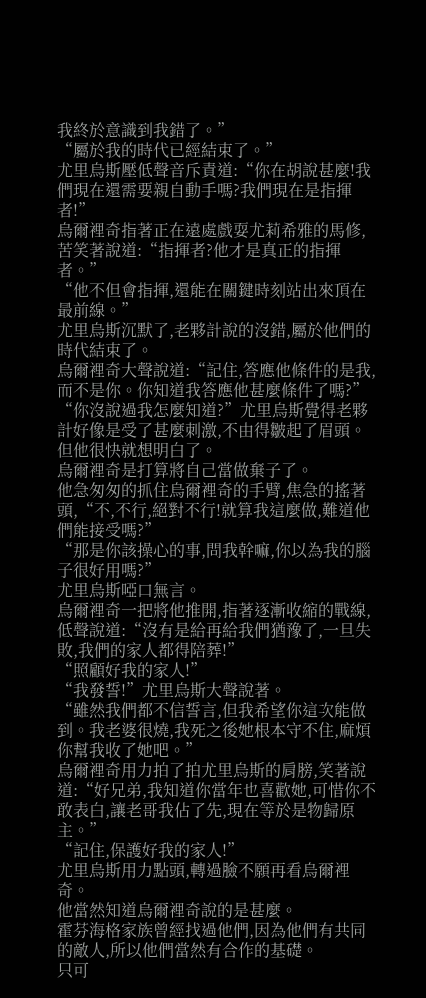我終於意識到我錯了。”
“屬於我的時代已經結束了。”
尤里烏斯壓低聲音斥責道:“你在胡說甚麼!我們現在還需要親自動手嗎?我們現在是指揮者!”
烏爾裡奇指著正在遠處戲耍尤莉希雅的馬修,苦笑著說道:“指揮者?他才是真正的指揮者。”
“他不但會指揮,還能在關鍵時刻站出來頂在最前線。”
尤里烏斯沉默了,老夥計說的沒錯,屬於他們的時代結束了。
烏爾裡奇大聲說道:“記住,答應他條件的是我,而不是你。你知道我答應他甚麼條件了嗎?”
“你沒說過我怎麼知道?”尤里烏斯覺得老夥計好像是受了甚麼刺激,不由得皺起了眉頭。
但他很快就想明白了。
烏爾裡奇是打算將自己當做棄子了。
他急匆匆的抓住烏爾裡奇的手臂,焦急的搖著頭,“不,不行,絕對不行!就算我這麼做,難道他們能接受嗎?”
“那是你該操心的事,問我幹嘛,你以為我的腦子很好用嗎?”
尤里烏斯啞口無言。
烏爾裡奇一把將他推開,指著逐漸收縮的戰線,低聲說道:“沒有是給再給我們猶豫了,一旦失敗,我們的家人都得陪葬!”
“照顧好我的家人!”
“我發誓!”尤里烏斯大聲說著。
“雖然我們都不信誓言,但我希望你這次能做到。我老婆很燒,我死之後她根本守不住,麻煩你幫我收了她吧。”
烏爾裡奇用力拍了拍尤里烏斯的肩膀,笑著說道:“好兄弟,我知道你當年也喜歡她,可惜你不敢表白,讓老哥我佔了先,現在等於是物歸原主。”
“記住,保護好我的家人!”
尤里烏斯用力點頭,轉過臉不願再看烏爾裡奇。
他當然知道烏爾裡奇說的是甚麼。
霍芬海格家族曾經找過他們,因為他們有共同的敵人,所以他們當然有合作的基礎。
只可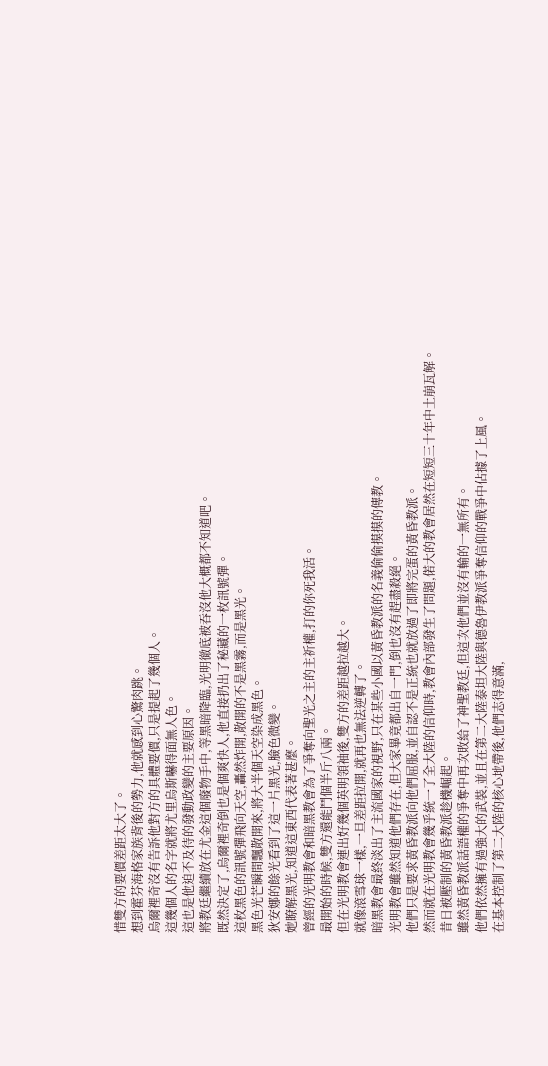惜雙方的要價差距太大了。
想到霍芬海格家族背後的勢力,他就感到心驚肉跳。
烏爾裡奇沒有告訴他對方的具體要價,只是提起了幾個人。
這幾個人的名字就將尤里烏斯嚇得面無人色。
這也是他迫不及待的發動政變的主要原因。
將教廷繼續放在尤金這個廢物手中,等黑暗降臨,光明徹底被吞沒他大概都不知道吧。
既然決定了,烏爾裡奇倒也是個爽快人,他直接扔出了秘藏的一枚訊號彈。
這枚黑色的訊號彈飛向天空,轟然炸開,散開的不是黑霧,而是黑光。
黑色光芒瞬間飄散開來,將大半個天空染成黑色。
狄安娜的餘光看到了這一片黑光,臉色微變。
她瞭解黑光,知道這東西代表著甚麼。
曾經的光明教會和暗黑教會為了爭奪向聖光之主的主祈權,打的你死我活。
最開始的時候,雙方還能鬥個半斤八兩。
但在光明教會連出好幾個英明領袖後,雙方的差距越拉越大。
就像滾雪球一樣,一旦差距拉開,就再也無法逆轉了。
暗黑教會最終淡出了主流國家的視野,只在某些小國以黃昏教派的名義偷偷摸摸的傳教。
光明教會雖然知道他們存在,但大家畢竟都出自一門,倒也沒有趕盡殺絕。
他們只是要求黃昏教派向他們屈服,並自認不是正統也就放過了即將完蛋的黃昏教派。
然而就在光明教會幾乎統一了全大陸的信仰時,教會內部發生了問題,偌大的教會居然在短短三十年中土崩瓦解。
昔日被壓制的黃昏教派趁機崛起。
雖然黃昏教派話語權的爭奪中再次敗給了神聖教廷,但這次他們並沒有輸的一無所有。
他們依然擁有過強大的武裝,並且在第二大陸泰坦大陸與德魯伊教派爭奪信仰的戰爭中佔據了上風。
在基本控制了第二大陸的核心地帶後,他們志得意滿,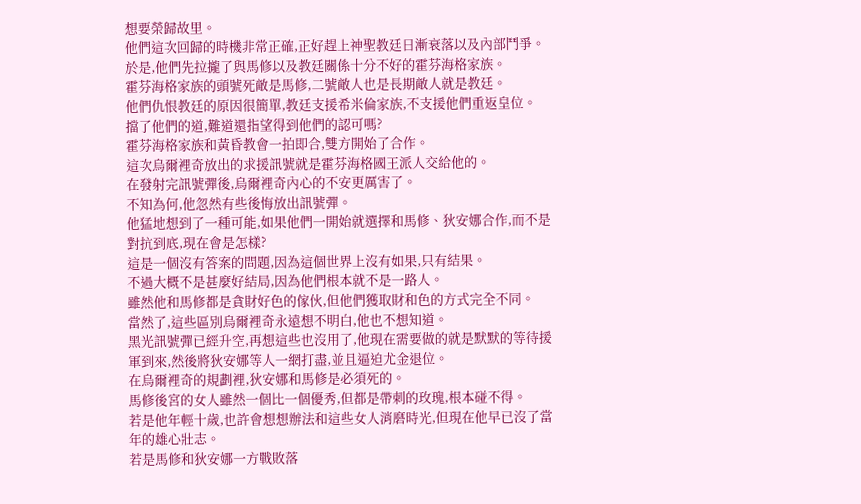想要榮歸故里。
他們這次回歸的時機非常正確,正好趕上神聖教廷日漸衰落以及內部鬥爭。
於是,他們先拉攏了與馬修以及教廷關係十分不好的霍芬海格家族。
霍芬海格家族的頭號死敵是馬修,二號敵人也是長期敵人就是教廷。
他們仇恨教廷的原因很簡單,教廷支援希米倫家族,不支援他們重返皇位。
擋了他們的道,難道還指望得到他們的認可嗎?
霍芬海格家族和黃昏教會一拍即合,雙方開始了合作。
這次烏爾裡奇放出的求援訊號就是霍芬海格國王派人交給他的。
在發射完訊號彈後,烏爾裡奇內心的不安更厲害了。
不知為何,他忽然有些後悔放出訊號彈。
他猛地想到了一種可能,如果他們一開始就選擇和馬修、狄安娜合作,而不是對抗到底,現在會是怎樣?
這是一個沒有答案的問題,因為這個世界上沒有如果,只有結果。
不過大概不是甚麼好結局,因為他們根本就不是一路人。
雖然他和馬修都是貪財好色的傢伙,但他們獲取財和色的方式完全不同。
當然了,這些區別烏爾裡奇永遠想不明白,他也不想知道。
黑光訊號彈已經升空,再想這些也沒用了,他現在需要做的就是默默的等待援軍到來,然後將狄安娜等人一網打盡,並且逼迫尤金退位。
在烏爾裡奇的規劃裡,狄安娜和馬修是必須死的。
馬修後宮的女人雖然一個比一個優秀,但都是帶刺的玫瑰,根本碰不得。
若是他年輕十歲,也許會想想辦法和這些女人消磨時光,但現在他早已沒了當年的雄心壯志。
若是馬修和狄安娜一方戰敗落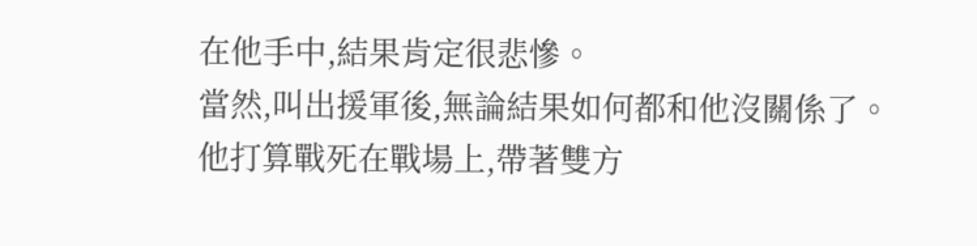在他手中,結果肯定很悲慘。
當然,叫出援軍後,無論結果如何都和他沒關係了。
他打算戰死在戰場上,帶著雙方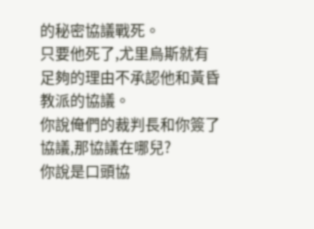的秘密協議戰死。
只要他死了,尤里烏斯就有足夠的理由不承認他和黃昏教派的協議。
你說俺們的裁判長和你簽了協議,那協議在哪兒?
你說是口頭協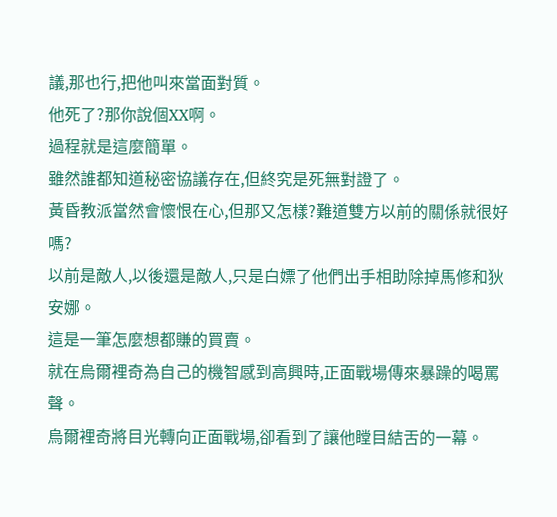議,那也行,把他叫來當面對質。
他死了?那你說個XX啊。
過程就是這麼簡單。
雖然誰都知道秘密協議存在,但終究是死無對證了。
黃昏教派當然會懷恨在心,但那又怎樣?難道雙方以前的關係就很好嗎?
以前是敵人,以後還是敵人,只是白嫖了他們出手相助除掉馬修和狄安娜。
這是一筆怎麼想都賺的買賣。
就在烏爾裡奇為自己的機智感到高興時,正面戰場傳來暴躁的喝罵聲。
烏爾裡奇將目光轉向正面戰場,卻看到了讓他瞠目結舌的一幕。